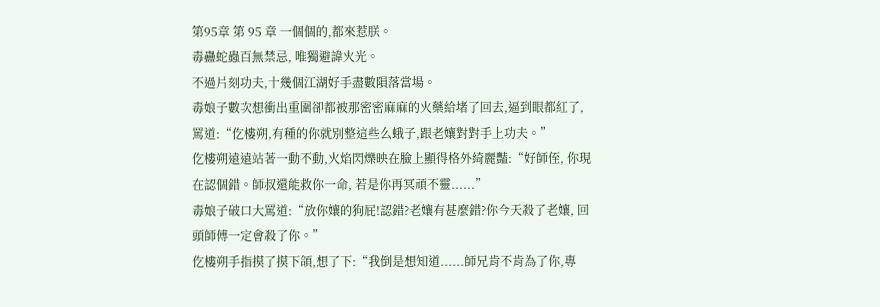第95章 第 95 章 一個個的,都來惹朕。
毒蠱蛇蟲百無禁忌, 唯獨避諱火光。
不過片刻功夫,十幾個江湖好手盡數隕落當場。
毒娘子數次想衝出重圍卻都被那密密麻麻的火藥給堵了回去,逼到眼都紅了, 罵道:“仡樓朔,有種的你就別整這些么蛾子,跟老孃對對手上功夫。”
仡樓朔遠遠站著一動不動,火焰閃爍映在臉上顯得格外綺麗豔:“好師侄, 你現在認個錯。師叔還能救你一命, 若是你再冥頑不靈......”
毒娘子破口大罵道:“放你孃的狗屁!認錯?老孃有甚麼錯?你今天殺了老孃, 回頭師傅一定會殺了你。”
仡樓朔手指摸了摸下頜,想了下:“我倒是想知道......師兄肯不肯為了你,專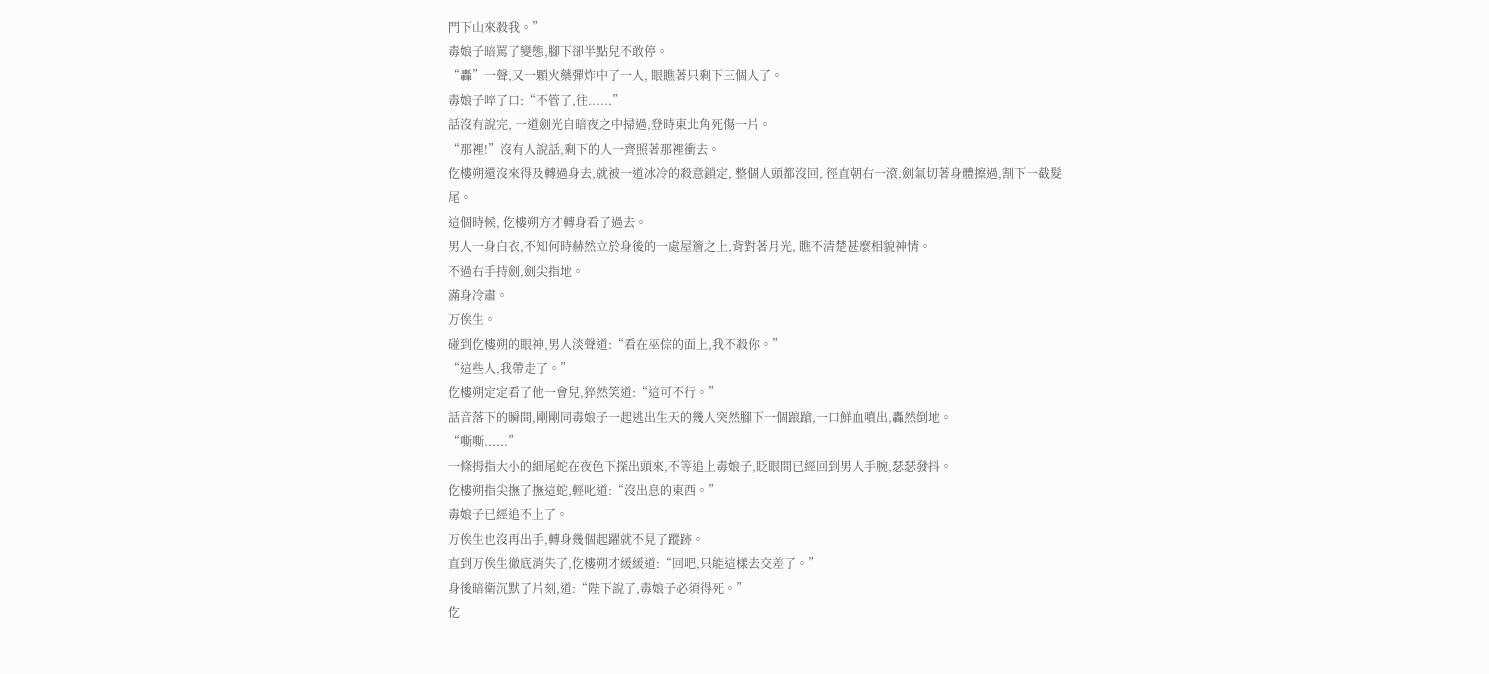門下山來殺我。”
毒娘子暗罵了變態,腳下卻半點兒不敢停。
“轟”一聲,又一顆火藥彈炸中了一人, 眼瞧著只剩下三個人了。
毒娘子啐了口:“不管了,往......”
話沒有說完, 一道劍光自暗夜之中掃過,登時東北角死傷一片。
“那裡!”沒有人說話,剩下的人一齊照著那裡衝去。
仡樓朔還沒來得及轉過身去,就被一道冰冷的殺意鎖定, 整個人頭都沒回, 徑直朝右一滾,劍氣切著身體擦過,割下一截髮尾。
這個時候, 仡樓朔方才轉身看了過去。
男人一身白衣,不知何時赫然立於身後的一處屋簷之上,背對著月光, 瞧不清楚甚麼相貌神情。
不過右手持劍,劍尖指地。
滿身冷肅。
万俟生。
碰到仡樓朔的眼神,男人淡聲道:“看在巫倧的面上,我不殺你。”
“這些人,我帶走了。”
仡樓朔定定看了他一會兒,猝然笑道:“這可不行。”
話音落下的瞬間,剛剛同毒娘子一起逃出生天的幾人突然腳下一個踉蹌,一口鮮血噴出,轟然倒地。
“嘶嘶......”
一條拇指大小的細尾蛇在夜色下探出頭來,不等追上毒娘子,眨眼間已經回到男人手腕,瑟瑟發抖。
仡樓朔指尖撫了撫這蛇,輕叱道:“沒出息的東西。”
毒娘子已經追不上了。
万俟生也沒再出手,轉身幾個起躍就不見了蹤跡。
直到万俟生徹底消失了,仡樓朔才緩緩道:“回吧,只能這樣去交差了。”
身後暗衛沉默了片刻,道:“陛下說了,毒娘子必須得死。”
仡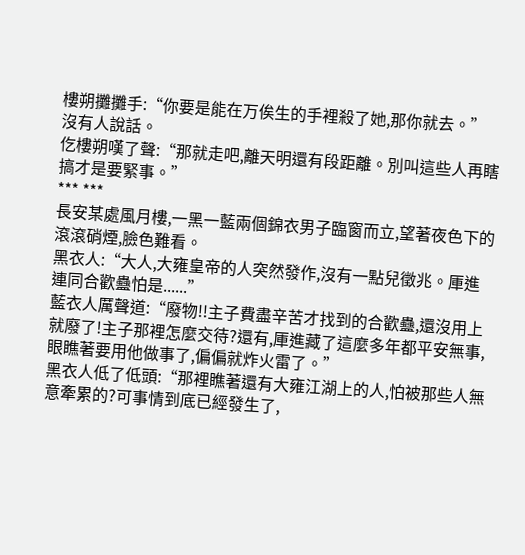樓朔攤攤手:“你要是能在万俟生的手裡殺了她,那你就去。”
沒有人說話。
仡樓朔嘆了聲:“那就走吧,離天明還有段距離。別叫這些人再瞎搞才是要緊事。”
*** ***
長安某處風月樓,一黑一藍兩個錦衣男子臨窗而立,望著夜色下的滾滾硝煙,臉色難看。
黑衣人:“大人,大雍皇帝的人突然發作,沒有一點兒徵兆。厙進連同合歡蠱怕是......”
藍衣人厲聲道:“廢物!!主子費盡辛苦才找到的合歡蠱,還沒用上就廢了!主子那裡怎麼交待?還有,厙進藏了這麼多年都平安無事,眼瞧著要用他做事了,偏偏就炸火雷了。”
黑衣人低了低頭:“那裡瞧著還有大雍江湖上的人,怕被那些人無意牽累的?可事情到底已經發生了,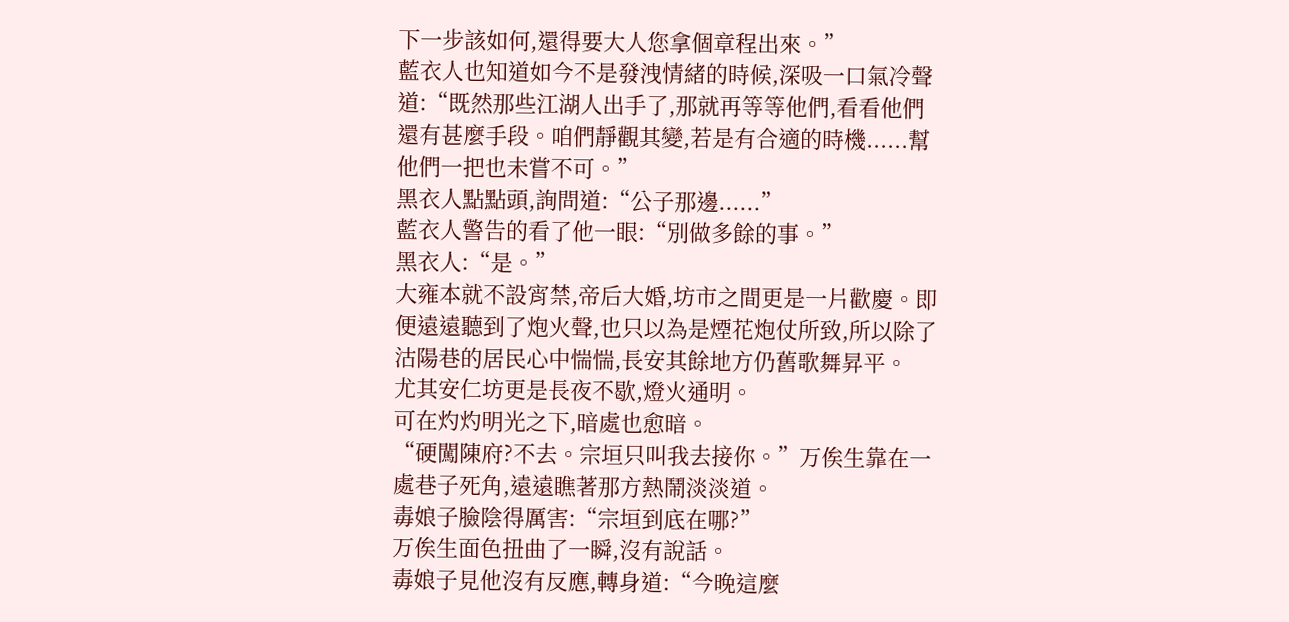下一步該如何,還得要大人您拿個章程出來。”
藍衣人也知道如今不是發洩情緒的時候,深吸一口氣冷聲道:“既然那些江湖人出手了,那就再等等他們,看看他們還有甚麼手段。咱們靜觀其變,若是有合適的時機......幫他們一把也未嘗不可。”
黑衣人點點頭,詢問道:“公子那邊......”
藍衣人警告的看了他一眼:“別做多餘的事。”
黑衣人:“是。”
大雍本就不設宵禁,帝后大婚,坊市之間更是一片歡慶。即便遠遠聽到了炮火聲,也只以為是煙花炮仗所致,所以除了沽陽巷的居民心中惴惴,長安其餘地方仍舊歌舞昇平。
尤其安仁坊更是長夜不歇,燈火通明。
可在灼灼明光之下,暗處也愈暗。
“硬闖陳府?不去。宗垣只叫我去接你。”万俟生靠在一處巷子死角,遠遠瞧著那方熱鬧淡淡道。
毒娘子臉陰得厲害:“宗垣到底在哪?”
万俟生面色扭曲了一瞬,沒有說話。
毒娘子見他沒有反應,轉身道:“今晚這麼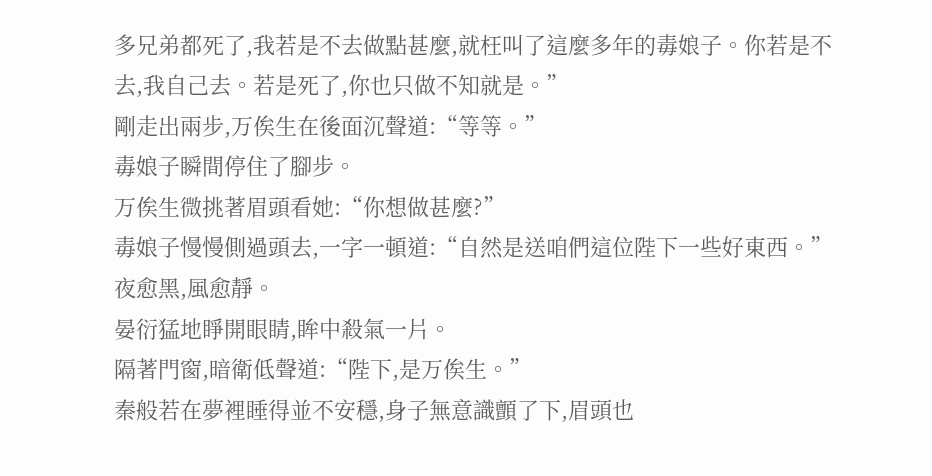多兄弟都死了,我若是不去做點甚麼,就枉叫了這麼多年的毒娘子。你若是不去,我自己去。若是死了,你也只做不知就是。”
剛走出兩步,万俟生在後面沉聲道:“等等。”
毒娘子瞬間停住了腳步。
万俟生微挑著眉頭看她:“你想做甚麼?”
毒娘子慢慢側過頭去,一字一頓道:“自然是送咱們這位陛下一些好東西。”
夜愈黑,風愈靜。
晏衍猛地睜開眼睛,眸中殺氣一片。
隔著門窗,暗衛低聲道:“陛下,是万俟生。”
秦般若在夢裡睡得並不安穩,身子無意識顫了下,眉頭也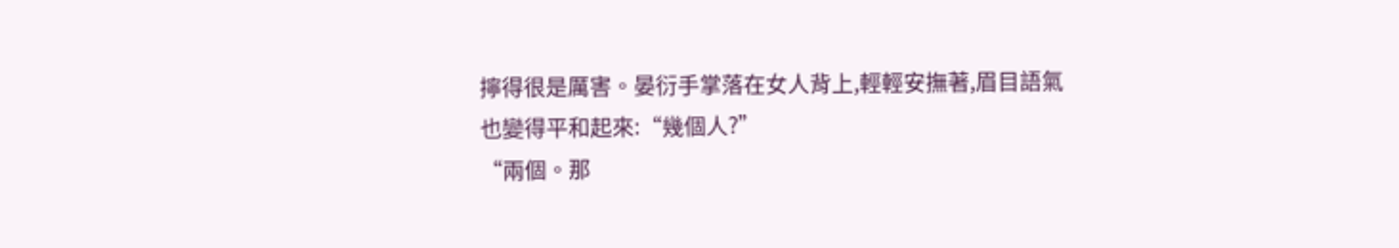擰得很是厲害。晏衍手掌落在女人背上,輕輕安撫著,眉目語氣也變得平和起來:“幾個人?”
“兩個。那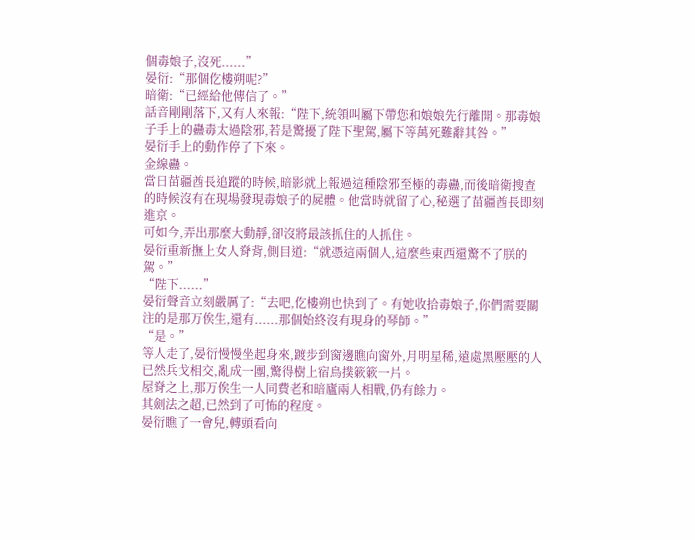個毒娘子,沒死......”
晏衍:“那個仡樓朔呢?”
暗衛:“已經給他傳信了。”
話音剛剛落下,又有人來報:“陛下,統領叫屬下帶您和娘娘先行離開。那毒娘子手上的蠱毒太過陰邪,若是驚擾了陛下聖駕,屬下等萬死難辭其咎。”
晏衍手上的動作停了下來。
金線蠱。
當日苗疆酋長追蹤的時候,暗影就上報過這種陰邪至極的毒蠱,而後暗衛搜查的時候沒有在現場發現毒娘子的屍體。他當時就留了心,秘選了苗疆酋長即刻進京。
可如今,弄出那麼大動靜,卻沒將最該抓住的人抓住。
晏衍重新撫上女人脊背,側目道:“就憑這兩個人,這麼些東西還驚不了朕的駕。”
“陛下......”
晏衍聲音立刻嚴厲了:“去吧,仡樓朔也快到了。有她收拾毒娘子,你們需要關注的是那万俟生,還有......那個始終沒有現身的琴師。”
“是。”
等人走了,晏衍慢慢坐起身來,踱步到窗邊瞧向窗外,月明星稀,遠處黑壓壓的人已然兵戈相交,亂成一團,驚得樹上宿鳥撲簌簌一片。
屋脊之上,那万俟生一人同費老和暗廬兩人相戰,仍有餘力。
其劍法之超,已然到了可怖的程度。
晏衍瞧了一會兒,轉頭看向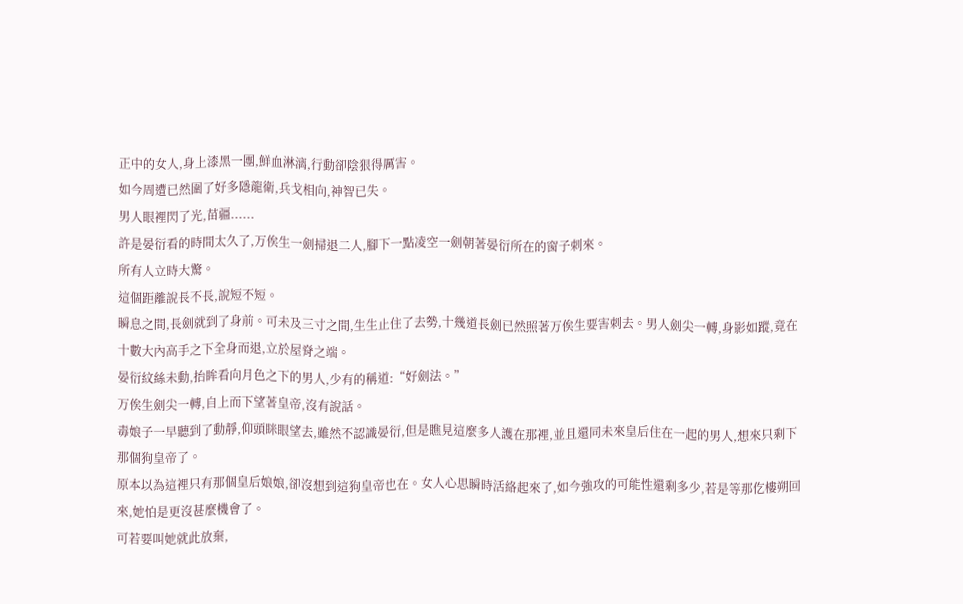正中的女人,身上漆黑一團,鮮血淋漓,行動卻陰狠得厲害。
如今周遭已然圍了好多隱龍衛,兵戈相向,神智已失。
男人眼裡閃了光,苗疆......
許是晏衍看的時間太久了,万俟生一劍掃退二人,腳下一點凌空一劍朝著晏衍所在的窗子刺來。
所有人立時大驚。
這個距離說長不長,說短不短。
瞬息之間,長劍就到了身前。可未及三寸之間,生生止住了去勢,十幾道長劍已然照著万俟生要害刺去。男人劍尖一轉,身影如蹤,竟在十數大內高手之下全身而退,立於屋脊之端。
晏衍紋絲未動,抬眸看向月色之下的男人,少有的稱道:“好劍法。”
万俟生劍尖一轉,自上而下望著皇帝,沒有說話。
毒娘子一早聽到了動靜,仰頭眯眼望去,雖然不認識晏衍,但是瞧見這麼多人護在那裡,並且還同未來皇后住在一起的男人,想來只剩下那個狗皇帝了。
原本以為這裡只有那個皇后娘娘,卻沒想到這狗皇帝也在。女人心思瞬時活絡起來了,如今強攻的可能性還剩多少,若是等那仡樓朔回來,她怕是更沒甚麼機會了。
可若要叫她就此放棄,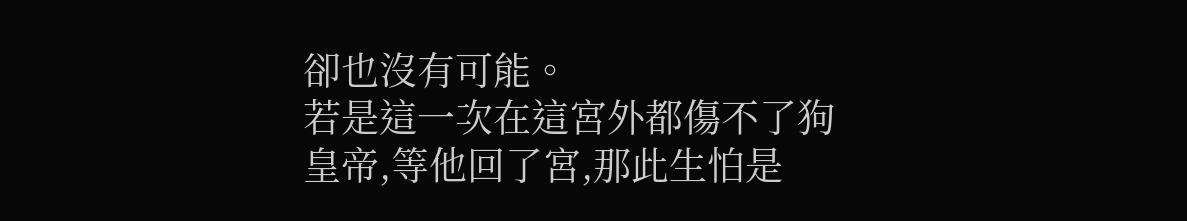卻也沒有可能。
若是這一次在這宮外都傷不了狗皇帝,等他回了宮,那此生怕是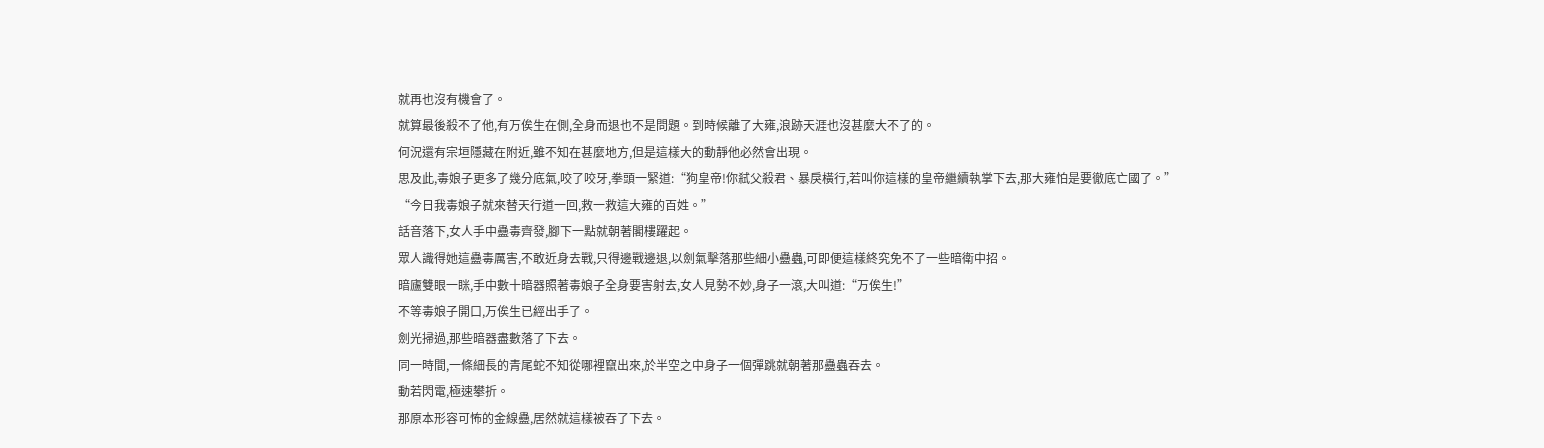就再也沒有機會了。
就算最後殺不了他,有万俟生在側,全身而退也不是問題。到時候離了大雍,浪跡天涯也沒甚麼大不了的。
何況還有宗垣隱藏在附近,雖不知在甚麼地方,但是這樣大的動靜他必然會出現。
思及此,毒娘子更多了幾分底氣,咬了咬牙,拳頭一緊道:“狗皇帝!你弒父殺君、暴戾橫行,若叫你這樣的皇帝繼續執掌下去,那大雍怕是要徹底亡國了。”
“今日我毒娘子就來替天行道一回,救一救這大雍的百姓。”
話音落下,女人手中蠱毒齊發,腳下一點就朝著閣樓躍起。
眾人識得她這蠱毒厲害,不敢近身去戰,只得邊戰邊退,以劍氣擊落那些細小蠱蟲,可即便這樣終究免不了一些暗衛中招。
暗廬雙眼一眯,手中數十暗器照著毒娘子全身要害射去,女人見勢不妙,身子一滾,大叫道:“万俟生!”
不等毒娘子開口,万俟生已經出手了。
劍光掃過,那些暗器盡數落了下去。
同一時間,一條細長的青尾蛇不知從哪裡竄出來,於半空之中身子一個彈跳就朝著那蠱蟲吞去。
動若閃電,極速攀折。
那原本形容可怖的金線蠱,居然就這樣被吞了下去。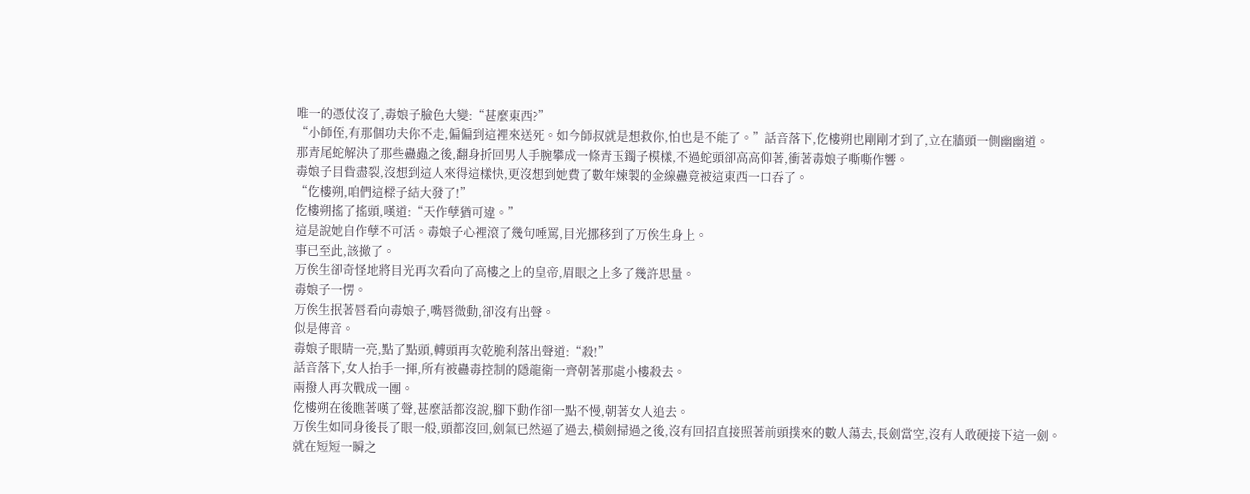唯一的憑仗沒了,毒娘子臉色大變:“甚麼東西?”
“小師侄,有那個功夫你不走,偏偏到這裡來送死。如今師叔就是想救你,怕也是不能了。”話音落下,仡樓朔也剛剛才到了,立在牆頭一側幽幽道。
那青尾蛇解決了那些蠱蟲之後,翻身折回男人手腕攀成一條青玉鐲子模樣,不過蛇頭卻高高仰著,衝著毒娘子嘶嘶作響。
毒娘子目眥盡裂,沒想到這人來得這樣快,更沒想到她費了數年煉製的金線蠱竟被這東西一口吞了。
“仡樓朔,咱們這樑子結大發了!”
仡樓朔搖了搖頭,嘆道:“天作孽猶可違。”
這是說她自作孽不可活。毒娘子心裡滾了幾句唾罵,目光挪移到了万俟生身上。
事已至此,該撤了。
万俟生卻奇怪地將目光再次看向了高樓之上的皇帝,眉眼之上多了幾許思量。
毒娘子一愣。
万俟生抿著唇看向毒娘子,嘴唇微動,卻沒有出聲。
似是傳音。
毒娘子眼睛一亮,點了點頭,轉頭再次乾脆利落出聲道:“殺!”
話音落下,女人抬手一揮,所有被蠱毒控制的隱龍衛一齊朝著那處小樓殺去。
兩撥人再次戰成一團。
仡樓朔在後瞧著嘆了聲,甚麼話都沒說,腳下動作卻一點不慢,朝著女人追去。
万俟生如同身後長了眼一般,頭都沒回,劍氣已然逼了過去,橫劍掃過之後,沒有回招直接照著前頭撲來的數人蕩去,長劍當空,沒有人敢硬接下這一劍。
就在短短一瞬之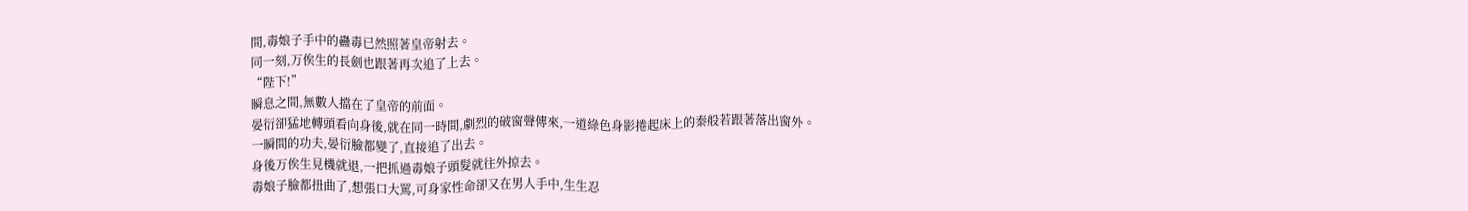間,毒娘子手中的蠱毒已然照著皇帝射去。
同一刻,万俟生的長劍也跟著再次追了上去。
“陛下!”
瞬息之間,無數人擋在了皇帝的前面。
晏衍卻猛地轉頭看向身後,就在同一時間,劇烈的破窗聲傳來,一道綠色身影捲起床上的秦般若跟著落出窗外。
一瞬間的功夫,晏衍臉都變了,直接追了出去。
身後万俟生見機就退,一把抓過毒娘子頭髮就往外掠去。
毒娘子臉都扭曲了,想張口大罵,可身家性命卻又在男人手中,生生忍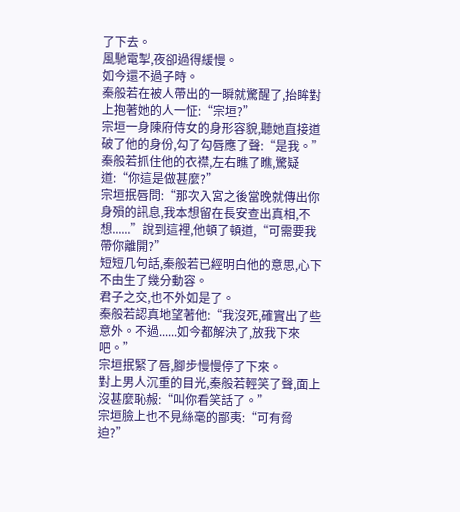了下去。
風馳電掣,夜卻過得緩慢。
如今還不過子時。
秦般若在被人帶出的一瞬就驚醒了,抬眸對上抱著她的人一怔:“宗垣?”
宗垣一身陳府侍女的身形容貌,聽她直接道破了他的身份,勾了勾唇應了聲:“是我。”
秦般若抓住他的衣襟,左右瞧了瞧,驚疑道:“你這是做甚麼?”
宗垣抿唇問:“那次入宮之後當晚就傳出你身殞的訊息,我本想留在長安查出真相,不想......”說到這裡,他頓了頓道,“可需要我帶你離開?”
短短几句話,秦般若已經明白他的意思,心下不由生了幾分動容。
君子之交,也不外如是了。
秦般若認真地望著他:“我沒死,確實出了些意外。不過......如今都解決了,放我下來吧。”
宗垣抿緊了唇,腳步慢慢停了下來。
對上男人沉重的目光,秦般若輕笑了聲,面上沒甚麼恥赧:“叫你看笑話了。”
宗垣臉上也不見絲毫的鄙夷:“可有脅迫?”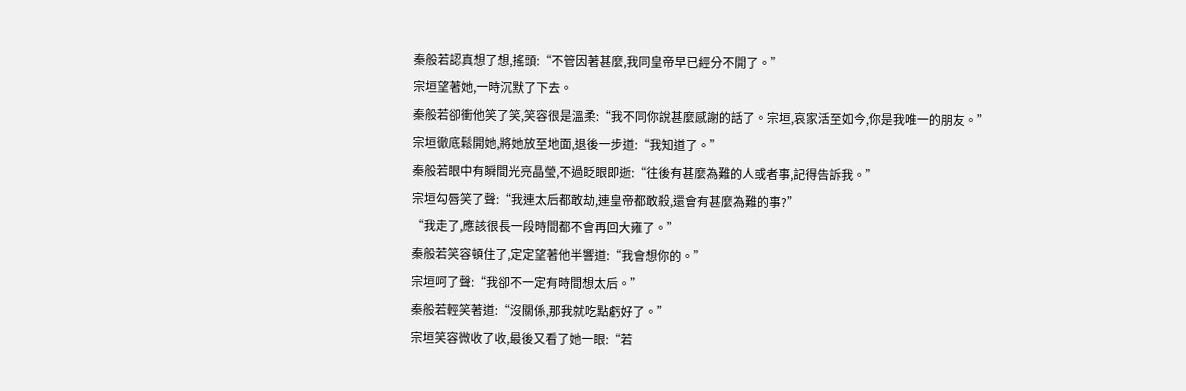秦般若認真想了想,搖頭:“不管因著甚麼,我同皇帝早已經分不開了。”
宗垣望著她,一時沉默了下去。
秦般若卻衝他笑了笑,笑容很是溫柔:“我不同你說甚麼感謝的話了。宗垣,哀家活至如今,你是我唯一的朋友。”
宗垣徹底鬆開她,將她放至地面,退後一步道:“我知道了。”
秦般若眼中有瞬間光亮晶瑩,不過眨眼即逝:“往後有甚麼為難的人或者事,記得告訴我。”
宗垣勾唇笑了聲:“我連太后都敢劫,連皇帝都敢殺,還會有甚麼為難的事?”
“我走了,應該很長一段時間都不會再回大雍了。”
秦般若笑容頓住了,定定望著他半響道:“我會想你的。”
宗垣呵了聲:“我卻不一定有時間想太后。”
秦般若輕笑著道:“沒關係,那我就吃點虧好了。”
宗垣笑容微收了收,最後又看了她一眼:“若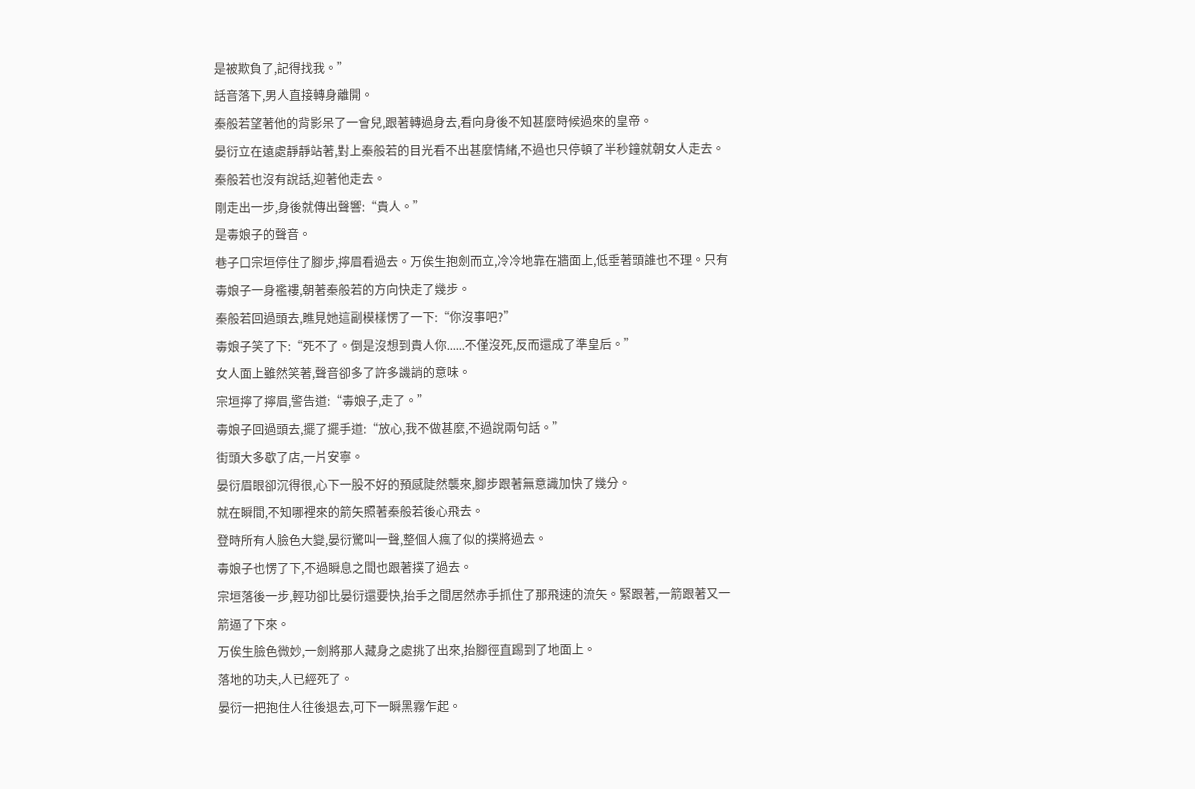是被欺負了,記得找我。”
話音落下,男人直接轉身離開。
秦般若望著他的背影呆了一會兒,跟著轉過身去,看向身後不知甚麼時候過來的皇帝。
晏衍立在遠處靜靜站著,對上秦般若的目光看不出甚麼情緒,不過也只停頓了半秒鐘就朝女人走去。
秦般若也沒有說話,迎著他走去。
剛走出一步,身後就傳出聲響:“貴人。”
是毒娘子的聲音。
巷子口宗垣停住了腳步,擰眉看過去。万俟生抱劍而立,冷冷地靠在牆面上,低垂著頭誰也不理。只有毒娘子一身襤褸,朝著秦般若的方向快走了幾步。
秦般若回過頭去,瞧見她這副模樣愣了一下:“你沒事吧?”
毒娘子笑了下:“死不了。倒是沒想到貴人你......不僅沒死,反而還成了準皇后。”
女人面上雖然笑著,聲音卻多了許多譏誚的意味。
宗垣擰了擰眉,警告道:“毒娘子,走了。”
毒娘子回過頭去,擺了擺手道:“放心,我不做甚麼,不過說兩句話。”
街頭大多歇了店,一片安寧。
晏衍眉眼卻沉得很,心下一股不好的預感陡然襲來,腳步跟著無意識加快了幾分。
就在瞬間,不知哪裡來的箭矢照著秦般若後心飛去。
登時所有人臉色大變,晏衍驚叫一聲,整個人瘋了似的撲將過去。
毒娘子也愣了下,不過瞬息之間也跟著撲了過去。
宗垣落後一步,輕功卻比晏衍還要快,抬手之間居然赤手抓住了那飛速的流矢。緊跟著,一箭跟著又一箭逼了下來。
万俟生臉色微妙,一劍將那人藏身之處挑了出來,抬腳徑直踢到了地面上。
落地的功夫,人已經死了。
晏衍一把抱住人往後退去,可下一瞬黑霧乍起。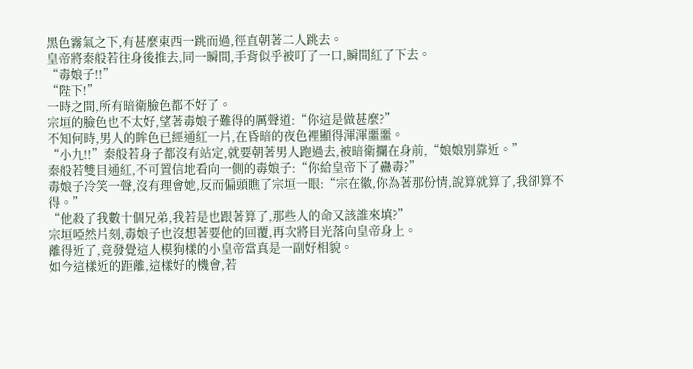黑色霧氣之下,有甚麼東西一跳而過,徑直朝著二人跳去。
皇帝將秦般若往身後推去,同一瞬間,手背似乎被叮了一口,瞬間紅了下去。
“毒娘子!!”
“陛下!”
一時之間,所有暗衛臉色都不好了。
宗垣的臉色也不太好,望著毒娘子難得的厲聲道:“你這是做甚麼?”
不知何時,男人的眸色已經通紅一片,在昏暗的夜色裡顯得渾渾噩噩。
“小九!!”秦般若身子都沒有站定,就要朝著男人跑過去,被暗衛攔在身前,“娘娘別靠近。”
秦般若雙目通紅,不可置信地看向一側的毒娘子:“你給皇帝下了蠱毒?”
毒娘子冷笑一聲,沒有理會她,反而偏頭瞧了宗垣一眼:“宗在徽,你為著那份情,說算就算了,我卻算不得。”
“他殺了我數十個兄弟,我若是也跟著算了,那些人的命又該誰來填?”
宗垣啞然片刻,毒娘子也沒想著要他的回覆,再次將目光落向皇帝身上。
離得近了,竟發覺這人模狗樣的小皇帝當真是一副好相貌。
如今這樣近的距離,這樣好的機會,若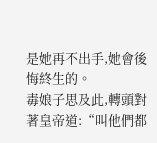是她再不出手,她會後悔終生的。
毒娘子思及此,轉頭對著皇帝道:“叫他們都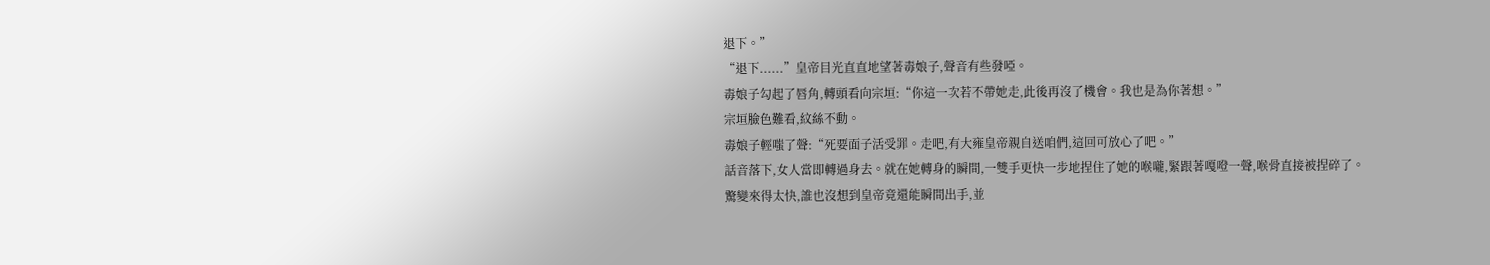退下。”
“退下......”皇帝目光直直地望著毒娘子,聲音有些發啞。
毒娘子勾起了唇角,轉頭看向宗垣:“你這一次若不帶她走,此後再沒了機會。我也是為你著想。”
宗垣臉色難看,紋絲不動。
毒娘子輕嗤了聲:“死要面子活受罪。走吧,有大雍皇帝親自送咱們,這回可放心了吧。”
話音落下,女人當即轉過身去。就在她轉身的瞬間,一雙手更快一步地捏住了她的喉嚨,緊跟著嘎噔一聲,喉骨直接被捏碎了。
驚變來得太快,誰也沒想到皇帝竟還能瞬間出手,並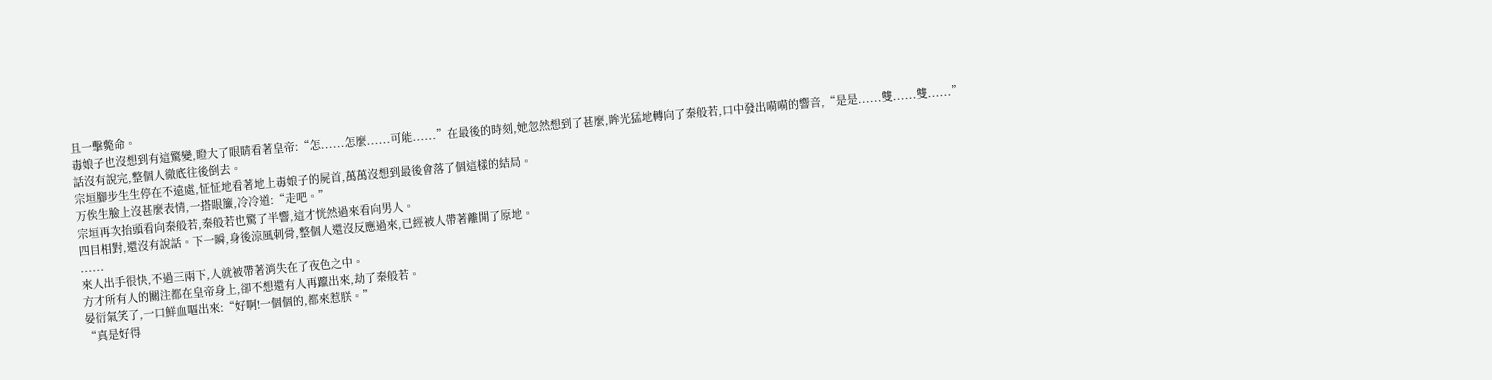且一擊斃命。
毒娘子也沒想到有這驚變,瞪大了眼睛看著皇帝:“怎......怎麼......可能......”在最後的時刻,她忽然想到了甚麼,眸光猛地轉向了秦般若,口中發出嗬嗬的響音,“是是......雙......雙......”
話沒有說完,整個人徹底往後倒去。
宗垣腳步生生停在不遠處,怔怔地看著地上毒娘子的屍首,萬萬沒想到最後會落了個這樣的結局。
万俟生臉上沒甚麼表情,一搭眼簾,冷冷道:“走吧。”
宗垣再次抬頭看向秦般若,秦般若也驚了半響,這才恍然過來看向男人。
四目相對,還沒有說話。下一瞬,身後涼風刺骨,整個人還沒反應過來,已經被人帶著離開了原地。
......
來人出手很快,不過三兩下,人就被帶著消失在了夜色之中。
方才所有人的關注都在皇帝身上,卻不想還有人再躥出來,劫了秦般若。
晏衍氣笑了,一口鮮血嘔出來:“好啊!一個個的,都來惹朕。”
“真是好得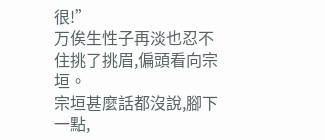很!”
万俟生性子再淡也忍不住挑了挑眉,偏頭看向宗垣。
宗垣甚麼話都沒說,腳下一點,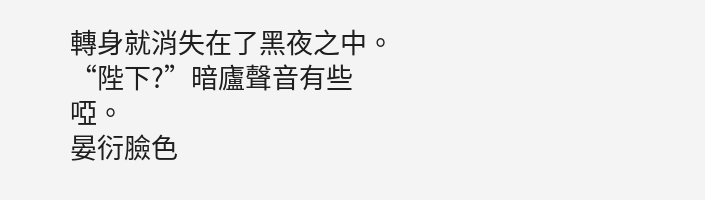轉身就消失在了黑夜之中。
“陛下?”暗廬聲音有些啞。
晏衍臉色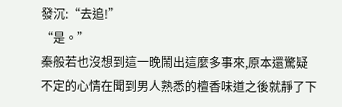發沉:“去追!”
“是。”
秦般若也沒想到這一晚鬧出這麼多事來,原本還驚疑不定的心情在聞到男人熟悉的檀香味道之後就靜了下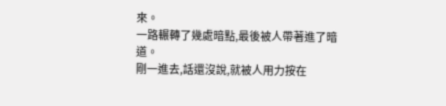來。
一路輾轉了幾處暗點,最後被人帶著進了暗道。
剛一進去,話還沒說,就被人用力按在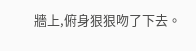牆上,俯身狠狠吻了下去。